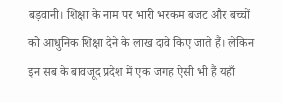बड़वानी। शिक्षा के नाम पर भारी भरकम बजट और बच्चों को आधुनिक शिक्षा देने के लाख दावे किए जाते हैं। लेकिन इन सब के बावजूद प्रदेश में एक जगह ऐसी भी हैं यहाँ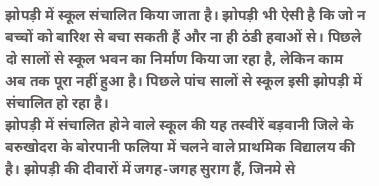झोपड़ी में स्कूल संचालित किया जाता है। झोपड़ी भी ऐसी है कि जो न बच्चों को बारिश से बचा सकती हैं और ना ही ठंडी हवाओं से। पिछले दो सालों से स्कूल भवन का निर्माण किया जा रहा है, लेकिन काम अब तक पूरा नहीं हुआ है। पिछले पांच सालों से स्कूल इसी झोपड़ी में संचालित हो रहा है।
झोपड़ी में संचालित होने वाले स्कूल की यह तस्वीरें बड़वानी जिले के बरुखोदरा के बोरपानी फलिया में चलने वाले प्राथमिक विद्यालय की है। झोपड़ी की दीवारों में जगह-जगह सुराग हैं, जिनमे से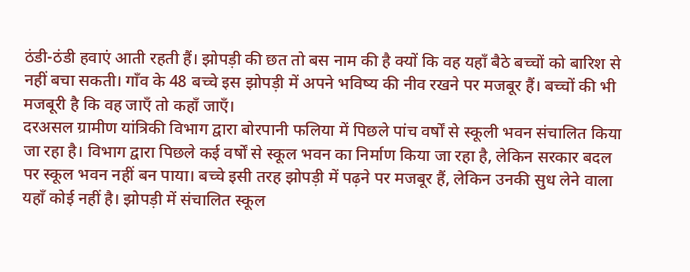ठंडी-ठंडी हवाएं आती रहती हैं। झोपड़ी की छत तो बस नाम की है क्यों कि वह यहाँ बैठे बच्चों को बारिश से नहीं बचा सकती। गाँव के 48 बच्चे इस झोपड़ी में अपने भविष्य की नीव रखने पर मजबूर हैं। बच्चों की भी मजबूरी है कि वह जाएँ तो कहाँ जाएँ।
दरअसल ग्रामीण यांत्रिकी विभाग द्वारा बोरपानी फलिया में पिछले पांच वर्षों से स्कूली भवन संचालित किया जा रहा है। विभाग द्वारा पिछले कई वर्षों से स्कूल भवन का निर्माण किया जा रहा है, लेकिन सरकार बदल पर स्कूल भवन नहीं बन पाया। बच्चे इसी तरह झोपड़ी में पढ़ने पर मजबूर हैं, लेकिन उनकी सुध लेने वाला यहाँ कोई नहीं है। झोपड़ी में संचालित स्कूल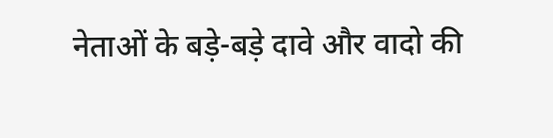नेताओं के बड़े-बड़े दावे और वादो की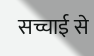सच्चाई से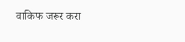वाकिफ जरूर करा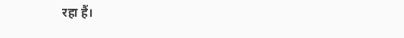रहा हैं।